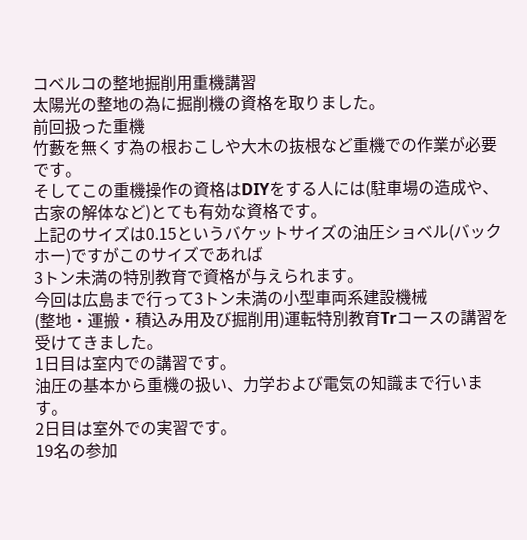コベルコの整地掘削用重機講習
太陽光の整地の為に掘削機の資格を取りました。
前回扱った重機
竹藪を無くす為の根おこしや大木の抜根など重機での作業が必要です。
そしてこの重機操作の資格はDIYをする人には(駐車場の造成や、古家の解体など)とても有効な資格です。
上記のサイズは0.15というバケットサイズの油圧ショベル(バックホー)ですがこのサイズであれば
3トン未満の特別教育で資格が与えられます。
今回は広島まで行って3トン未満の小型車両系建設機械
(整地・運搬・積込み用及び掘削用)運転特別教育Trコースの講習を受けてきました。
1日目は室内での講習です。
油圧の基本から重機の扱い、力学および電気の知識まで行います。
2日目は室外での実習です。
19名の参加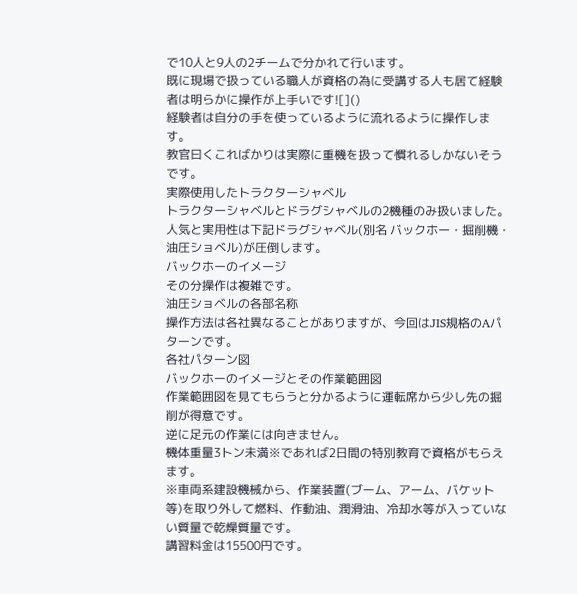で10人と9人の2チームで分かれて行います。
既に現場で扱っている職人が資格の為に受講する人も居て経験者は明らかに操作が上手いです![]()
経験者は自分の手を使っているように流れるように操作します。
教官曰くこればかりは実際に重機を扱って慣れるしかないそうです。
実際使用したトラクターシャベル
トラクターシャベルとドラグシャベルの2機種のみ扱いました。
人気と実用性は下記ドラグシャベル(別名 バックホー・掘削機・油圧ショベル)が圧倒します。
バックホーのイメージ
その分操作は複雑です。
油圧ショベルの各部名称
操作方法は各社異なることがありますが、今回はJIS規格のAパターンです。
各社パターン図
バックホーのイメージとその作業範囲図
作業範囲図を見てもらうと分かるように運転席から少し先の掘削が得意です。
逆に足元の作業には向きません。
機体重量3トン未満※であれば2日間の特別教育で資格がもらえます。
※車両系建設機械から、作業装置(ブーム、アーム、バケット等)を取り外して燃料、作動油、潤滑油、冷却水等が入っていない質量で乾燥質量です。
講習料金は15500円です。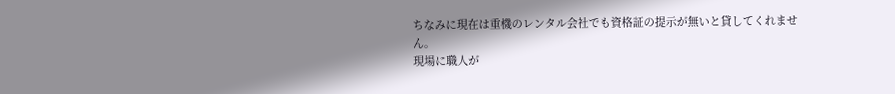ちなみに現在は重機のレンタル会社でも資格証の提示が無いと貸してくれません。
現場に職人が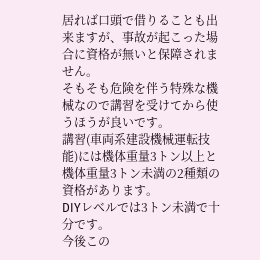居れば口頭で借りることも出来ますが、事故が起こった場合に資格が無いと保障されません。
そもそも危険を伴う特殊な機械なので講習を受けてから使うほうが良いです。
講習(車両系建設機械運転技能)には機体重量3トン以上と機体重量3トン未満の2種類の資格があります。
DIYレベルでは3トン未満で十分です。
今後この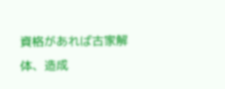資格があれば古家解体、造成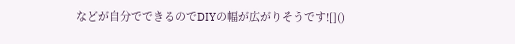などが自分でできるのでDIYの幅が広がりそうです![]()